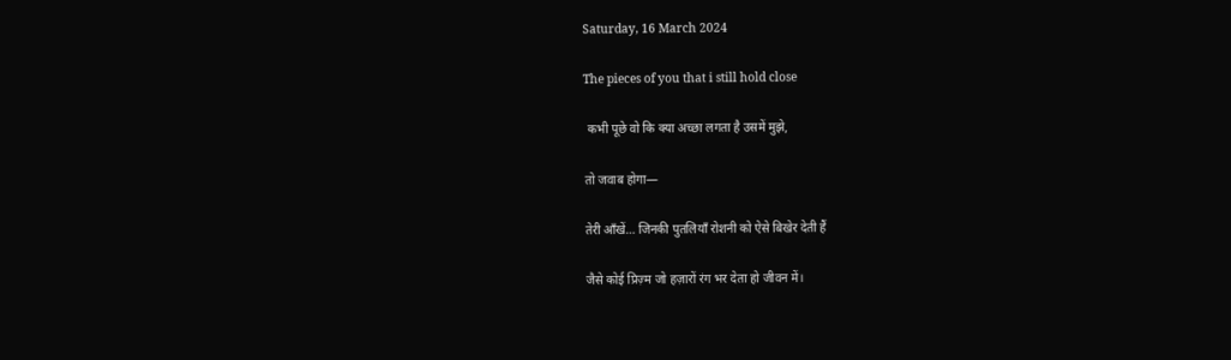Saturday, 16 March 2024

The pieces of you that i still hold close

 कभी पूछे वो कि क्या अच्छा लगता है उसमें मुझे,

तो जवाब होगा—

तेरी आँखें… जिनकी पुतलियाँ रोशनी को ऐसे बिखेर देती हैं

जैसे कोई प्रिज़्म जो हज़ारों रंग भर देता हो जीवन में।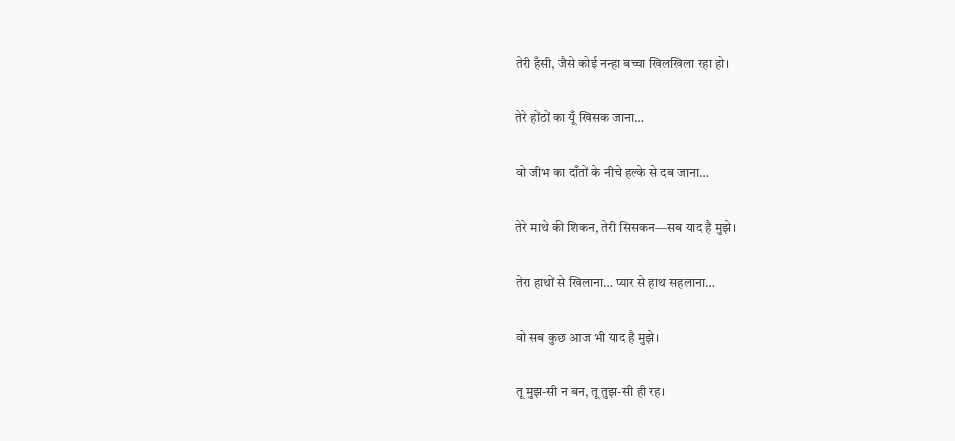तेरी हँसी, जैसे कोई नन्हा बच्चा खिलखिला रहा हो।

तेरे होंठों का यूँ खिसक जाना…

वो जीभ का दाँतों के नीचे हल्के से दब जाना…

तेरे माथे की शिकन, तेरी सिसकन—सब याद है मुझे।

तेरा हाथों से खिलाना… प्यार से हाथ सहलाना…

वो सब कुछ आज भी याद है मुझे।

तू मुझ-सी न बन, तू तुझ-सी ही रह।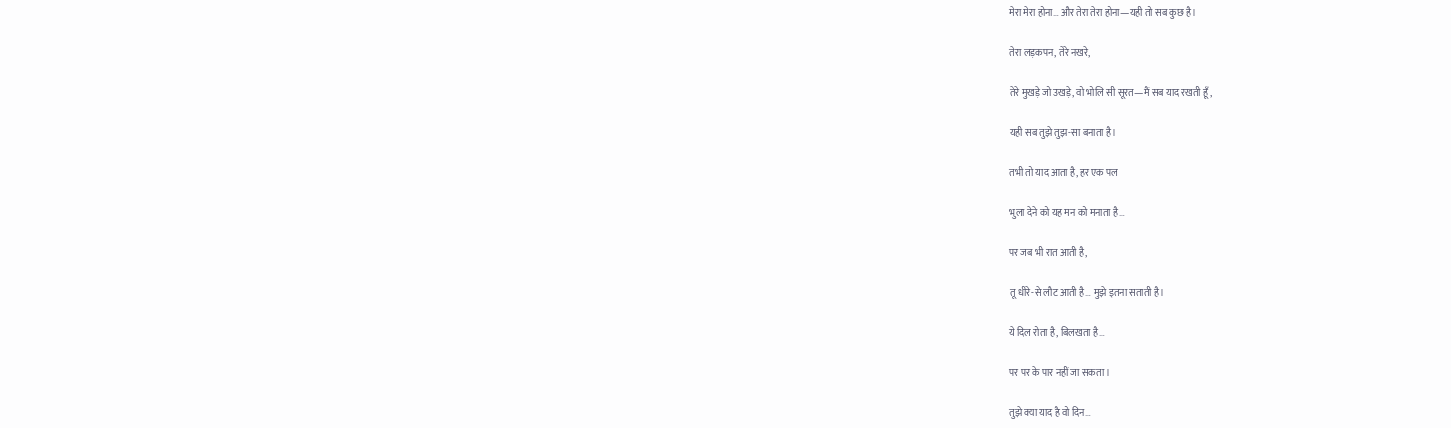मेरा मेरा होना… और तेरा तेरा होना—यही तो सब कुछ है।

तेरा लड़कपन, तेरे नखरे,

तेरे मुखड़े जो उखड़े, वो भोलि सी सूरत—मैं सब याद रखती हूँ,

यही सब तुझे तुझ-सा बनाता है।

तभी तो याद आता है, हर एक पल

भुला देने को यह मन को मनाता है…

पर जब भी रात आती है,

तू धीरे-से लौट आती है… मुझे इतना सताती है।

ये दिल रोता है, बिलखता है…

पर पर के पार नहीं जा सकता।

तुझे क्या याद है वो दिन…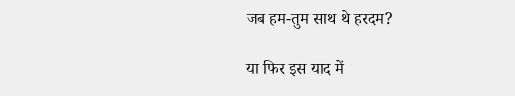जब हम-तुम साथ थे हरदम?

या फिर इस याद में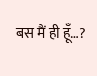बस मैं ही हूँ…?